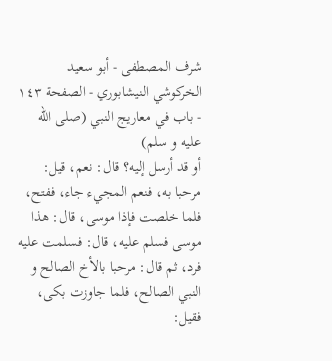شرف المصطفى - أبو سعيد الخركوشي النيشابوري - الصفحة ١٤٣ - باب في معاريج النبي (صلى الله عليه و سلم)
أو قد أرسل إليه؟ قال: نعم، قيل: مرحبا به، فنعم المجيء جاء، ففتح، فلما خلصت فإذا موسى، قال: هذا موسى فسلم عليه، قال: فسلمت عليه فرد، ثم قال: مرحبا بالأخ الصالح و النبي الصالح، فلما جاوزت بكى، فقيل: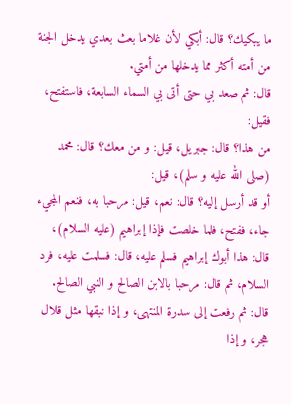ما يبكيك؟ قال: أبكي لأن غلاما بعث بعدي يدخل الجنة من أمته أكثر مما يدخلها من أمتي.
قال: ثم صعد بي حتى أتى بي السماء السابعة، فاستفتح، فقيل:
من هذا؟ قال: جبريل، قيل: و من معك؟ قال: محمد (صلى الله عليه و سلم)، قيل:
أو قد أرسل إليه؟ قال: نعم، قيل: مرحبا به، فنعم المجيء جاء، ففتح، فلما خلصت فإذا إبراهيم (عليه السلام)، قال: هذا أبوك إبراهيم فسلم عليه، قال: فسلمت عليه، فرد السلام، ثم قال: مرحبا بالابن الصالح و النبي الصالح.
قال: ثم رفعت إلى سدرة المنتهى، و إذا نبقها مثل قلال هجر، و إذا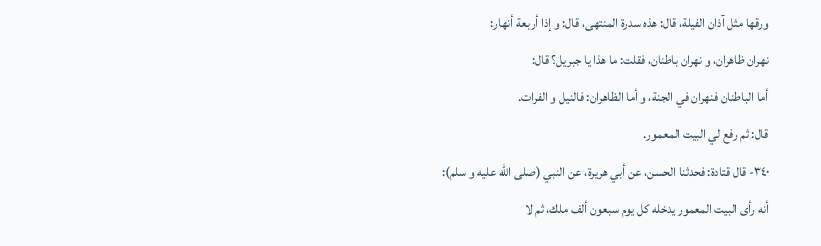ورقها مثل آذان الفيلة، قال: هذه سدرة المنتهى، قال: و إذا أربعة أنهار:
نهران ظاهران، و نهران باطنان، فقلت: ما هذا يا جبريل؟ قال:
أما الباطنان فنهران في الجنة، و أما الظاهران: فالنيل و الفرات.
قال: ثم رفع لي البيت المعمور.
٣٤٠- قال قتادة: فحدثنا الحسن، عن أبي هريرة، عن النبي (صلى الله عليه و سلم):
أنه رأى البيت المعمور يدخله كل يوم سبعون ألف ملك، ثم لا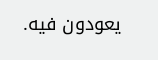يعودون فيه.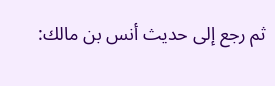ثم رجع إلى حديث أنس بن مالك: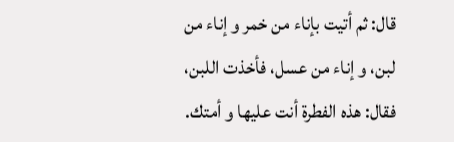قال: ثم أتيت بإناء من خمر و إناء من لبن، و إناء من عسل، فأخذت اللبن، فقال: هذه الفطرة أنت عليها و أمتك.